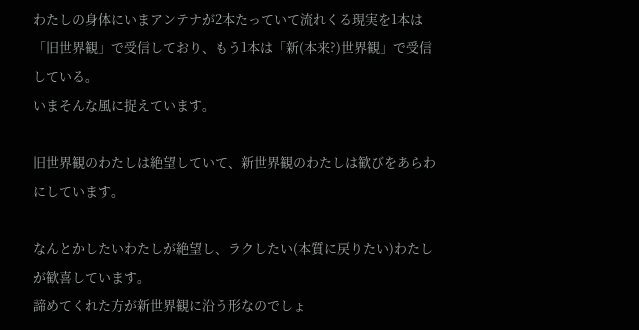わたしの身体にいまアンテナが2本たっていて流れくる現実を1本は「旧世界観」で受信しており、もう1本は「新(本来?)世界観」で受信している。
いまそんな風に捉えています。

旧世界観のわたしは絶望していて、新世界観のわたしは歓びをあらわにしています。

なんとかしたいわたしが絶望し、ラクしたい(本質に戻りたい)わたしが歓喜しています。
諦めてくれた方が新世界観に沿う形なのでしょ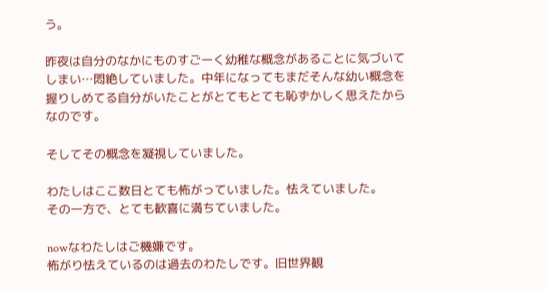う。

昨夜は自分のなかにものすごーく幼稚な概念があることに気づいてしまい…悶絶していました。中年になってもまだそんな幼い概念を握りしめてる自分がいたことがとてもとても恥ずかしく思えたからなのです。

そしてその概念を凝視していました。

わたしはここ数日とても怖がっていました。怯えていました。
その一方で、とても歓喜に満ちていました。

nowなわたしはご機嫌です。
怖がり怯えているのは過去のわたしです。旧世界観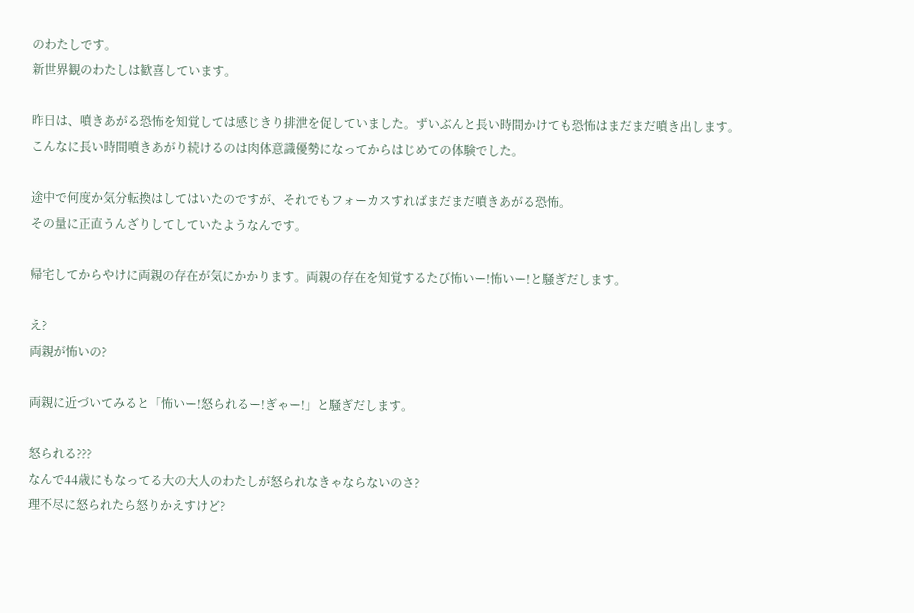のわたしです。
新世界観のわたしは歓喜しています。

昨日は、噴きあがる恐怖を知覚しては感じきり排泄を促していました。ずいぶんと長い時間かけても恐怖はまだまだ噴き出します。
こんなに長い時間噴きあがり続けるのは肉体意識優勢になってからはじめての体験でした。

途中で何度か気分転換はしてはいたのですが、それでもフォーカスすればまだまだ噴きあがる恐怖。
その量に正直うんざりしてしていたようなんです。

帰宅してからやけに両親の存在が気にかかります。両親の存在を知覚するたび怖いー!怖いー!と騒ぎだします。

え?
両親が怖いの?

両親に近づいてみると「怖いー!怒られるー!ぎゃー!」と騒ぎだします。

怒られる???
なんで44歳にもなってる大の大人のわたしが怒られなきゃならないのさ?
理不尽に怒られたら怒りかえすけど?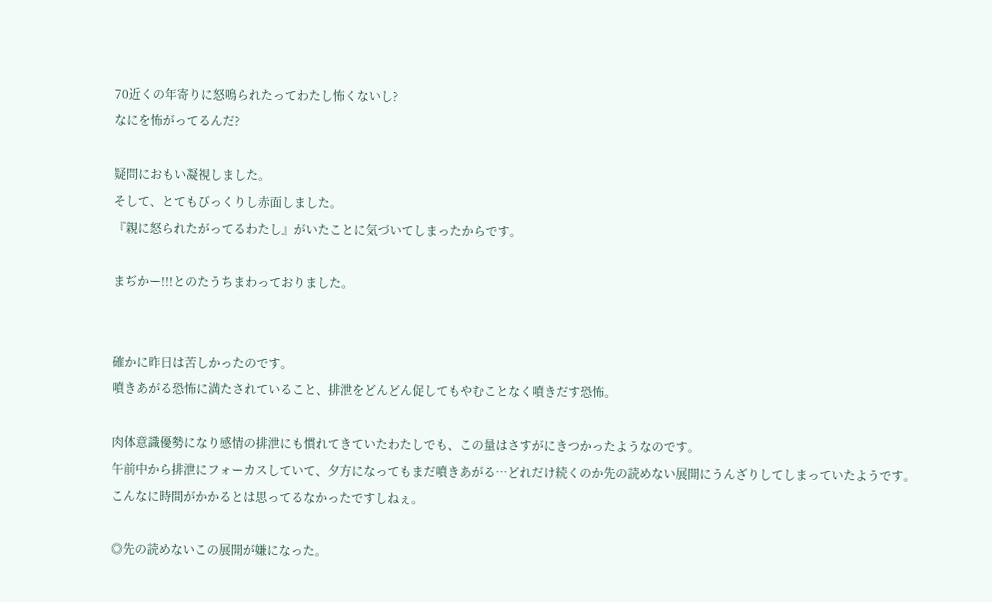70近くの年寄りに怒鳴られたってわたし怖くないし?
なにを怖がってるんだ?

疑問におもい凝視しました。
そして、とてもびっくりし赤面しました。
『親に怒られたがってるわたし』がいたことに気づいてしまったからです。

まぢかー!!!とのたうちまわっておりました。


確かに昨日は苦しかったのです。
噴きあがる恐怖に満たされていること、排泄をどんどん促してもやむことなく噴きだす恐怖。

肉体意識優勢になり感情の排泄にも慣れてきていたわたしでも、この量はさすがにきつかったようなのです。
午前中から排泄にフォーカスしていて、夕方になってもまだ噴きあがる…どれだけ続くのか先の読めない展開にうんざりしてしまっていたようです。
こんなに時間がかかるとは思ってるなかったですしねぇ。

◎先の読めないこの展開が嫌になった。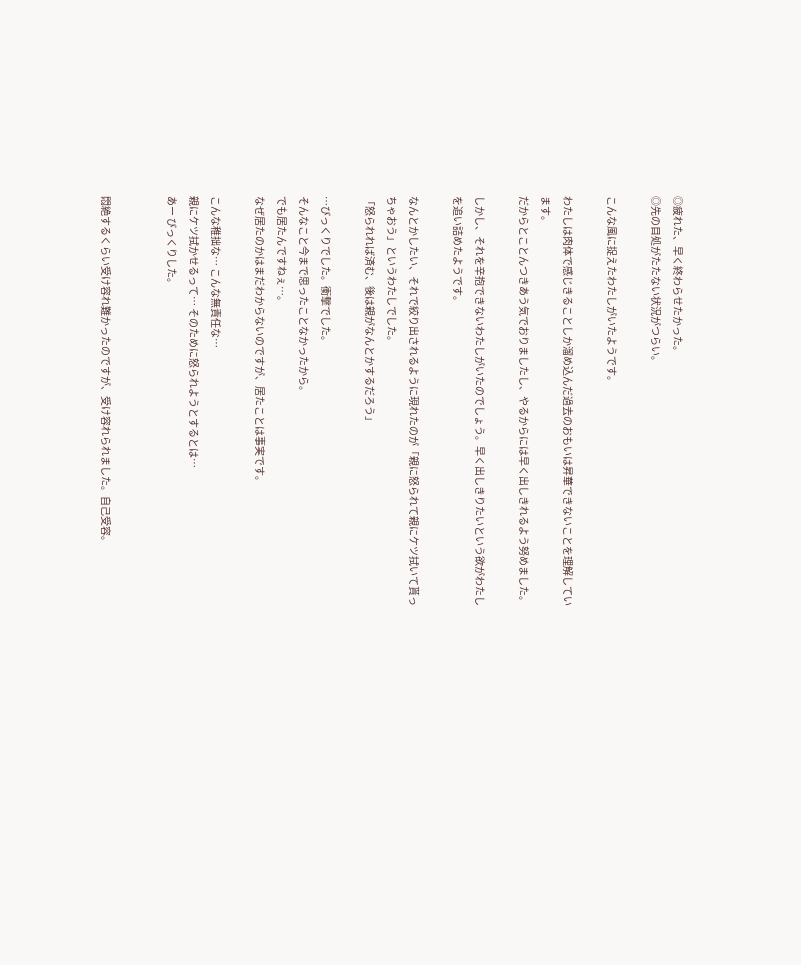◎疲れた、早く終わらせたかった。
◎先の目処がたたない状況がつらい。

こんな風に捉えたわたしがいたようです。

わたしは肉体で感じきることしか溜め込んだ過去のおもいは昇華できないことを理解しています。
だからとことんつきあう気でおりましたし、やるからには早く出しきれるよう努めました。

しかし、それを辛抱できないわたしがいたのでしょう。早く出しきりたいという欲がわたしを追い詰めたようです。

なんとかしたい、それで絞り出されるように現れたのが「親に怒られて親にケツ拭いて貰っちゃおう」というわたしでした。
「怒られれば済む、後は親がなんとかするだろう」

…びっくりでした。衝撃でした。
そんなこと今まで思ったことなかったから。
でも居たんですねぇ…。
なぜ居たのかはまだわからないのですが、居たことは事実です。

こんな稚拙な… こんな無責任な…
親にケツ拭かせるって… そのために怒られようとするとは…
あー びっくりした。


悶絶するくらい受け容れ難かったのですが、受け容れられました。自己受容。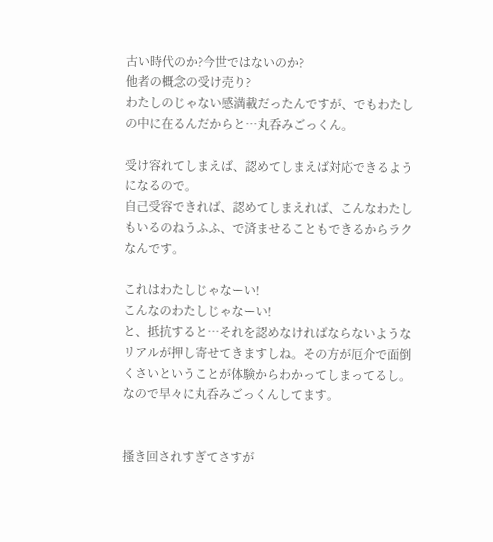古い時代のか?今世ではないのか?
他者の概念の受け売り?
わたしのじゃない感満載だったんですが、でもわたしの中に在るんだからと…丸呑みごっくん。

受け容れてしまえば、認めてしまえば対応できるようになるので。
自己受容できれば、認めてしまえれば、こんなわたしもいるのねうふふ、で済ませることもできるからラクなんです。

これはわたしじゃなーい!
こんなのわたしじゃなーい!
と、抵抗すると…それを認めなければならないようなリアルが押し寄せてきますしね。その方が厄介で面倒くさいということが体験からわかってしまってるし。
なので早々に丸呑みごっくんしてます。


搔き回されすぎてさすが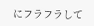にフラフラして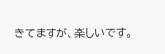きてますが、楽しいです。